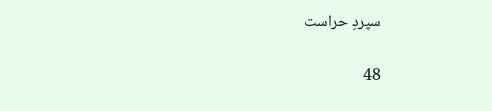سپردِ حراست

48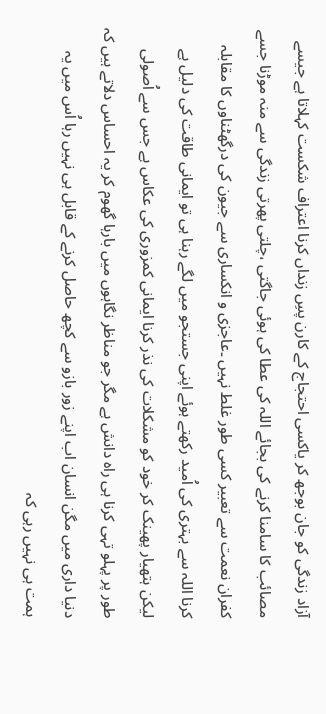آزاد زندگی کو جان بوجھ کر یاکسی احتجاج کے کارن پسِ زنداں کرنا اعتراف شکست کہلاتا ہے جیسے مصائب کا سامنا کرنے کی بجائے اللہ کی عطا کی ہوئی جاگتی ،چلتی پھرتی زندگی سے منہ موڑنا جسے کفران نعمت سے تعبیر کسی طور غلط نہیں ۔عاجزی و انکساری سے جیون کی درگھٹناوں کا مقابلہ کرنا اللہ سے بہتری کی اُمید رکھتے ہوئے اپنی جستجو میں لگے رہنا ہی تو ایمانی طاقت کی دلیل ہے لیکن ہتھیار پھینک کر خود کو مشکلات کی نذر کرنا ایمانی کمزوری کی عکاس ہے جس سے اُصولی طور پر پہلو تہی کرنا ہی راہ دانش ہے مگر جو مناظر نگاہوں میں بارہا گھوم کر یہ احساس دلاتے ہیں کہ دنیا داری میں مگن انسان اب اپنے زور بازو سے کچھ حاصل کرنے کے قابل ہی نہیں رہا اُس میں یہ ہمت ہی نہیں رہی کہ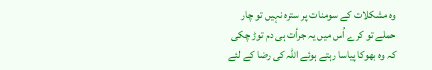وہ مشکلات کے سومنات پر سترہ نہیں تو چار حملے تو کرے اُس میں یہ جرأت ہی دم توڑ چکی کہ وہ بھوکا پیاسا رہتے ہوئے اللہ کی رضا کے لئے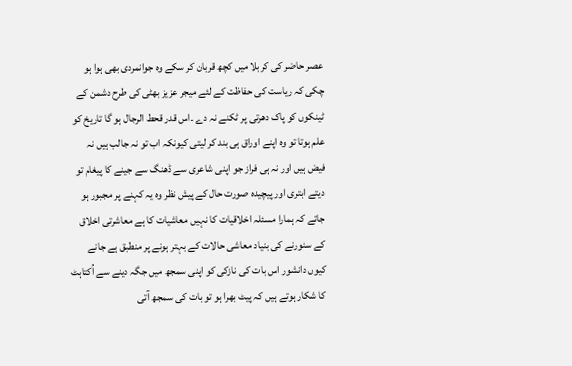عصر حاضر کی کربلا میں کچھ قربان کر سکے وہ جوانمردی بھی ہوا ہو چکی کہ ریاست کی حفاظت کے لئے میجر عزیز بھٹی کی طرح دشمن کے ٹینکوں کو پاک دھرتی پر ٹکنے نہ دے ۔اس قدر قحط الرجال ہو گا تاریخ کو علم ہوتا تو وہ اپنے اوراق ہی بند کر لیتی کیونکہ اب تو نہ جالب ہیں نہ فیض ہیں اور نہ ہی فراز جو اپنی شاعری سے ڈھنگ سے جینے کا پیغام تو دیتے ابتری اور پیچیدہ صورت حال کے پیش نظر وہ یہ کہنے پر مجبور ہو جاتے کہ ہمارا مسئلہ اخلاقیات کا نہیں معاشیات کا ہے معاشرتی اخلاق کے سنورنے کی بنیاد معاشی حالات کے بہتر ہونے پر منطبق ہے جانے کیوں دانشور اس بات کی نازکی کو اپنی سمجھ میں جگہ دینے سے اُکتاہٹ کا شکار ہوتے ہیں کہ پیٹ بھرا ہو تو بات کی سمجھ آتی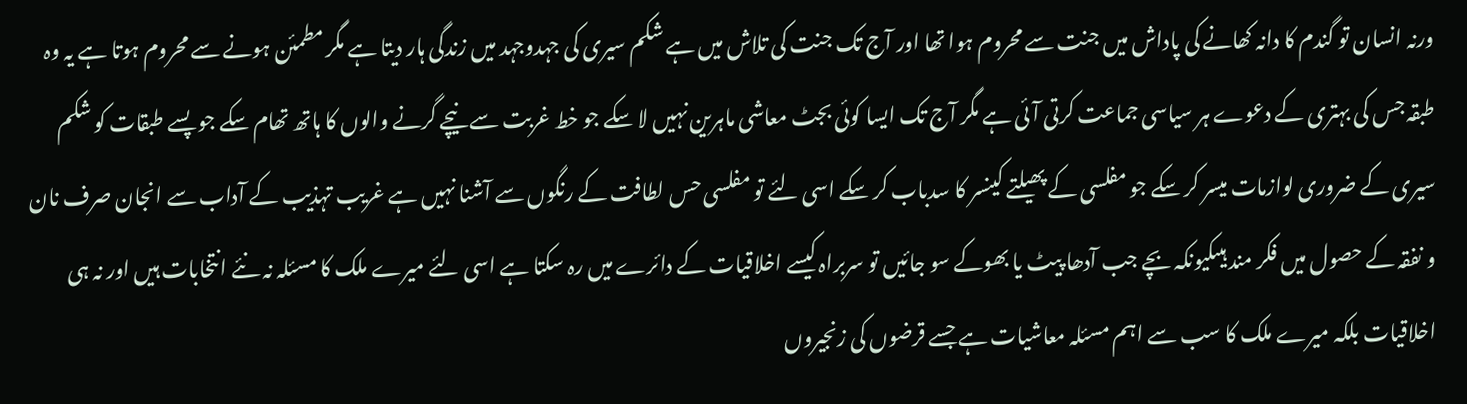ورنہ انسان تو گندم کا دانہ کھانے کی پاداش میں جنت سے محروم ہوا تھا اور آج تک جنت کی تلاش میں ہے شکم سیری کی جہدوجہد میں زندگی ہار دیتا ہے مگر مطمئن ہونے سے محروم ہوتا ہے یہ وہ طبقہ جس کی بہتری کے دعوے ہر سیاسی جماعت کرتی آئی ہے مگر آج تک ایسا کوئی بجٹ معاشی ماہرین نہیں لا سکے جو خط غربت سے نیچے گرنے والوں کا ہاتھ تھام سکے جو پسے طبقات کو شکم سیری کے ضروری لوازمات میسر کر سکے جو مفلسی کے پھیلتے کینسر کا سدباب کر سکے اسی لئے تو مفلسی حس لطافت کے رنگوں سے آشنا نہیں ہے غریب تہذیب کے آداب سے انجان صرف نان و نفقہ کے حصول میں فکر مند ہیںکیونکہ بچے جب آدھا پیٹ یا بھوکے سو جائیں تو سربراہ کیسے اخلاقیات کے دائرے میں رہ سکتا ہے اسی لئے میرے ملک کا مسئلہ نہ نئے انتخابات ہیں اور نہ ہی اخلاقیات بلکہ میرے ملک کا سب سے اہم مسئلہ معاشیات ہے جسے قرضوں کی زنجیروں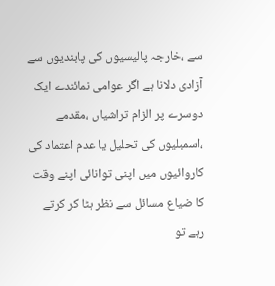سے ،خارجہ پالیسیوں کی پابندیوں سے آزادی دلانا ہے اگر عوامی نمائندے ایک دوسرے پر الزام تراشیاں ،مقدمے ،اسمبلیوں کی تحلیل یا عدم اعتماد کی کاروائیوں میں اپنی توانائی اپنے وقت کا ضیاع مسائل سے نظر ہٹا کر کرتے رہے تو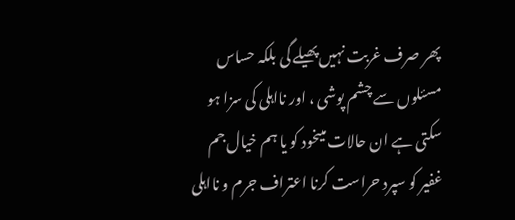پھر صرف غربت نہیں پھیلے گی بلکہ حساس مسئلوں سے چشم پوشی ، اور نااہلی کی سزا ہو سکتی ہے ان حالات میںخود کو یا ہم خیال جم غفیر کو سپرد حراست کرنا اعتراف جرم و نااہلی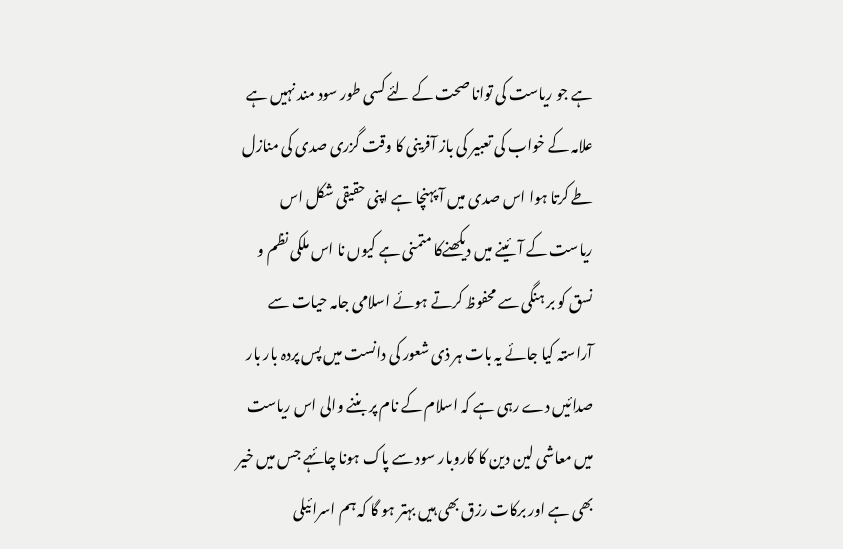ہے جو ریاست کی توانا صحت کے لئے کسی طور سود مند نہیں ہے علامہ کے خواب کی تعبیر کی باز آفرینی کا وقت گزری صدی کی منازل طے کرتا ہوا اس صدی میں آ پہنچا ہے اپنی حقیقی شکل اس ریاست کے آئینے میں دیکھنےکا متمنی ہے کیوں نا اس ملکی نظم و نسق کو بر ہنگی سے محفوظ کرتے ہوئے اسلامی جامہ حیات سے آراستہ کیا جائے یہ بات ہر ذی شعور کی دانست میں پس پردہ بار بار صدائیں دے رہی ہے کہ اسلام کے نام پر بننے والی اس ریاست میں معاشی لین دین کا کاروبار سود سے پاک ہونا چائہے جس میں خیر بھی ہے اور برکات رزق بھی ہیں بہتر ہو گا کہ ہم اسرائیلی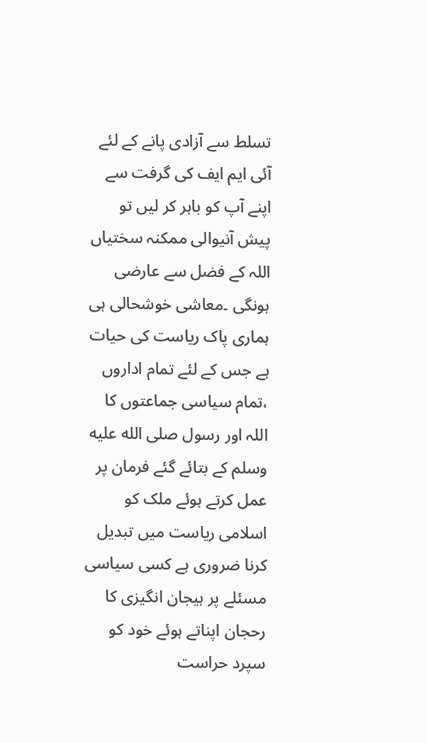تسلط سے آزادی پانے کے لئے آئی ایم ایف کی گرفت سے اپنے آپ کو باہر کر لیں تو پیش آنیوالی ممکنہ سختیاں اللہ کے فضل سے عارضی ہونگی ۔معاشی خوشحالی ہی ہماری پاک ریاست کی حیات ہے جس کے لئے تمام اداروں ،تمام سیاسی جماعتوں کا اللہ اور رسول صلى الله عليه وسلم کے بتائے گئے فرمان پر عمل کرتے ہوئے ملک کو اسلامی ریاست میں تبدیل کرنا ضروری ہے کسی سیاسی مسئلے پر ہیجان انگیزی کا رحجان اپناتے ہوئے خود کو سپرد حراست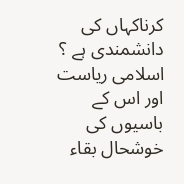کرناکہاں کی دانشمندی ہے ؟ اسلامی ریاست اور اس کے باسیوں کی خوشحال بقاء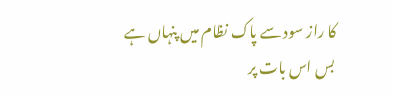کا راز سود سے پاک نظام میں پنہاں ہے بس اس بات پر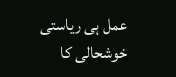عمل ہی ریاستی خوشحالی کا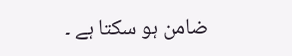ضامن ہو سکتا ہے ۔